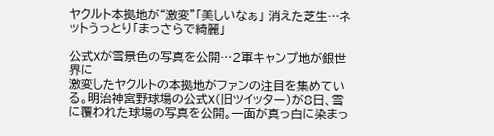ヤクルト本拠地が“激変”「美しいなぁ」 消えた芝生…ネットうっとり「まっさらで綺麗」

公式Xが雪景色の写真を公開…2軍キャンプ地が銀世界に
激変したヤクルトの本拠地がファンの注目を集めている。明治神宮野球場の公式X(旧ツイッター)が8日、雪に覆われた球場の写真を公開。一面が真っ白に染まっ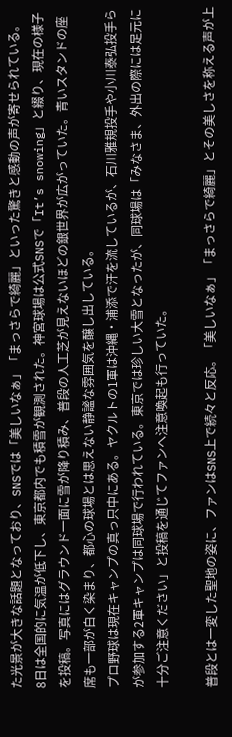た光景が大きな話題となっており、SNSでは「美しいなぁ」「まっさらで綺麗」といった驚きと感動の声が寄せられている。
8日は全国的に気温が低下し、東京都内でも積雪が観測された。神宮球場は公式SNSで「It’s snowing」と綴り、現在の様子を投稿。写真にはグラウンド一面に雪が降り積み、普段の人工芝が見えないほどの銀世界が広がっていた。青いスタンドの座席も一部が白く染まり、都心の球場とは思えない静謐な雰囲気を醸し出している。
プロ野球は現在キャンプの真っ只中にある。ヤクルトの1軍は沖縄・浦添で汗を流しているが、石川雅規投手や小川泰弘投手らが参加する2軍キャンプは同球場で行われている。東京では珍しい大雪となったが、同球場は「みなさま、外出の際には足元に十分ご注意ください」と投稿を通じてファンへ注意喚起も行っていた。

普段とは一変した聖地の姿に、ファンはSNS上で続々と反応。「美しいなぁ」「まっさらで綺麗」とその美しさを称える声が上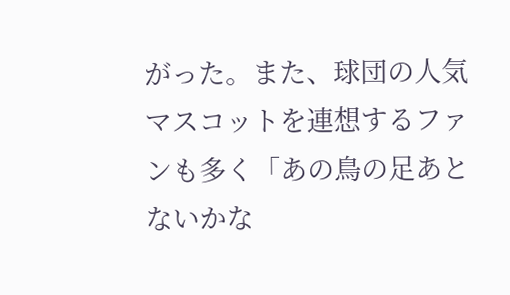がった。また、球団の人気マスコットを連想するファンも多く「あの鳥の足あとないかな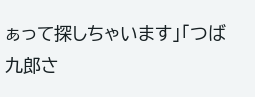ぁって探しちゃいます」「つば九郎さ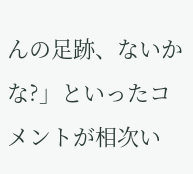んの足跡、ないかな?」といったコメントが相次い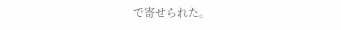で寄せられた。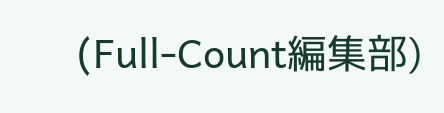(Full-Count編集部)